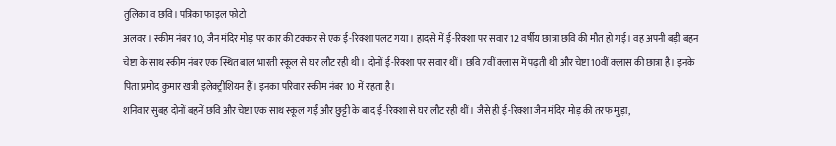तुलिका व छवि। पत्रिका फाइल फोटो
अलवर। स्कीम नंबर 10, जैन मंदिर मोड़ पर कार की टक्कर से एक ई-रिक्शा पलट गया। हादसे में ई-रिक्शा पर सवार 12 वर्षीय छात्रा छवि की मौत हो गई। वह अपनी बड़ी बहन चेष्टा के साथ स्कीम नंबर एक स्थित बाल भारती स्कूल से घर लौट रही थी। दोनों ई-रिक्शा पर सवार थीं। छवि 7वीं क्लास में पढ़ती थी और चेष्टा 10वीं क्लास की छात्रा है। इनके पिता प्रमोद कुमार खत्री इलेक्ट्रीशियन हैं। इनका परिवार स्कीम नंबर 10 में रहता है।
शनिवार सुबह दोनों बहनें छवि और चेष्टा एक साथ स्कूल गईं और छुट्टी के बाद ई-रिक्शा से घर लौट रही थीं। जैसे ही ई-रिक्शा जैन मंदिर मोड़ की तरफ मुड़ा,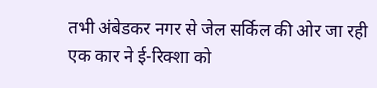तभी अंबेडकर नगर से जेल सर्किल की ओर जा रही एक कार ने ई-रिक्शा को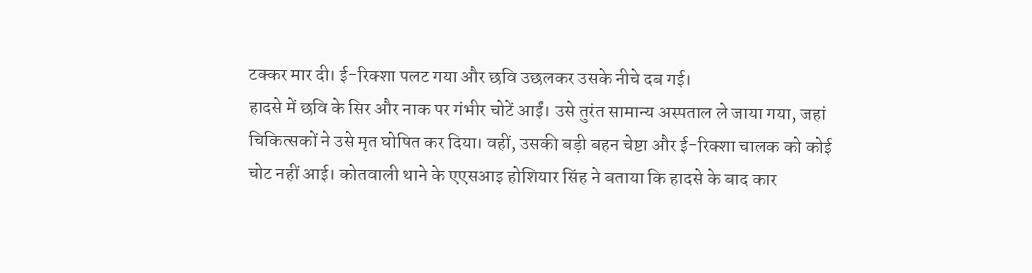टक्कर मार दी। ई-रिक्शा पलट गया और छवि उछलकर उसके नीचे दब गई।
हादसे में छवि के सिर और नाक पर गंभीर चोटें आईं। उसे तुरंत सामान्य अस्पताल ले जाया गया, जहां चिकित्सकों ने उसे मृत घोषित कर दिया। वहीं, उसकी बड़ी बहन चेष्टा और ई-रिक्शा चालक को कोई चोट नहीं आई। कोतवाली थाने के एएसआइ होशियार सिंह ने बताया कि हादसे के बाद कार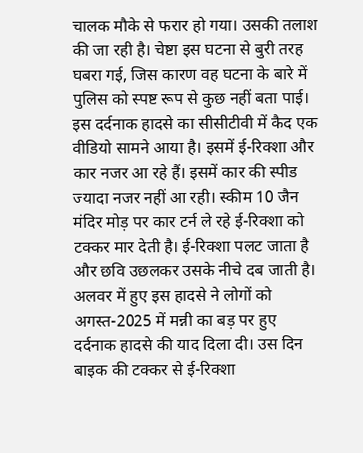चालक मौके से फरार हो गया। उसकी तलाश की जा रही है। चेष्टा इस घटना से बुरी तरह घबरा गई, जिस कारण वह घटना के बारे में पुलिस को स्पष्ट रूप से कुछ नहीं बता पाई।
इस दर्दनाक हादसे का सीसीटीवी में कैद एक वीडियो सामने आया है। इसमें ई-रिक्शा और कार नजर आ रहे हैं। इसमें कार की स्पीड ज्यादा नजर नहीं आ रही। स्कीम 10 जैन मंदिर मोड़ पर कार टर्न ले रहे ई-रिक्शा को टक्कर मार देती है। ई-रिक्शा पलट जाता है और छवि उछलकर उसके नीचे दब जाती है।
अलवर में हुए इस हादसे ने लोगों को अगस्त-2025 में मन्नी का बड़ पर हुए दर्दनाक हादसे की याद दिला दी। उस दिन बाइक की टक्कर से ई-रिक्शा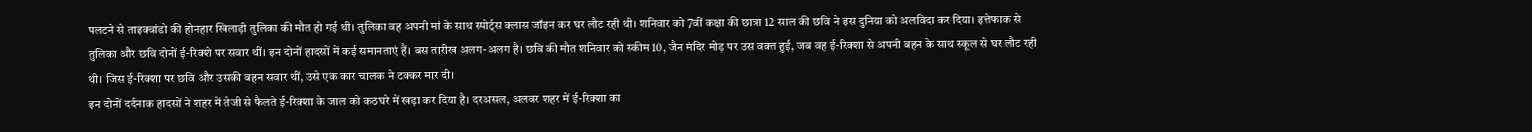पलटने से ताइक्वांडो की होनहार खिलाड़ी तुलिका की मौत हो गई थी। तुलिका वह अपनी मां के साथ स्पोर्ट्स क्लास जॉइन कर घर लौट रही थी। शनिवार को 7वीं कक्षा की छात्रा 12 साल की छवि ने इस दुनिया को अलविदा कर दिया। इत्तेफाक से तुलिका और छवि दोनों ई-रिक्शे पर सवार थीं। इन दोनों हादसों में कई समानताएं हैं। बस तारीख अलग-अलग है। छवि की मौत शनिवार को स्कीम 10, जैन मंदिर मोड़ पर उस वक्त हुई, जब वह ई-रिक्शा से अपनी बहन के साथ स्कूल से घर लौट रही थी। जिस ई-रिक्शा पर छवि और उसकी बहन सवार थीं, उसे एक कार चालक ने टक्कर मार दी।
इन दोनों दर्दनाक हादसों ने शहर में तेजी से फैलते ई-रिक्शा के जाल को कठघरे में खड़ा कर दिया है। दरअसल, अलवर शहर में ई-रिक्शा का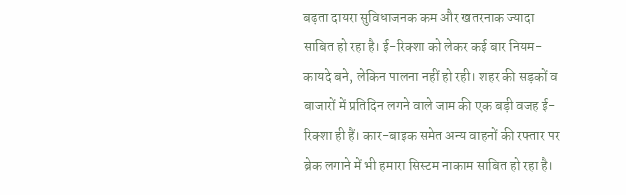बढ़ता दायरा सुविधाजनक कम और खतरनाक ज्यादा साबित हो रहा है। ई-रिक्शा को लेकर कई बार नियम-कायदे बने, लेकिन पालना नहीं हो रही। शहर की सड़कों व बाजारों में प्रतिदिन लगने वाले जाम की एक बड़ी वजह ई-रिक्शा ही हैं। कार-बाइक समेत अन्य वाहनों की रफ्तार पर ब्रेक लगाने में भी हमारा सिस्टम नाकाम साबित हो रहा है।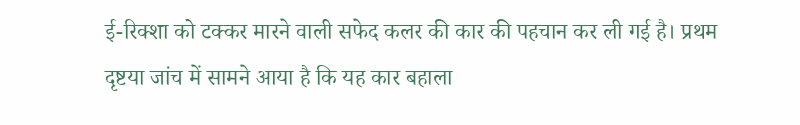ई-रिक्शा को टक्कर मारने वाली सफेद कलर की कार की पहचान कर ली गई है। प्रथम दृष्टया जांच में सामने आया है कि यह कार बहाला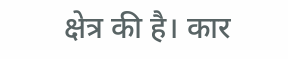क्षेत्र की है। कार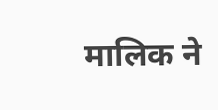मालिक ने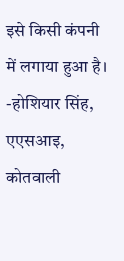इसे किसी कंपनी में लगाया हुआ है।
-होशियार सिंह, एएसआइ, कोतवाली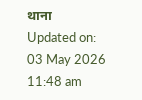थाना
Updated on:
03 May 2026 11:48 am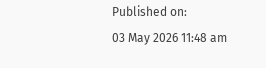Published on:
03 May 2026 11:48 am